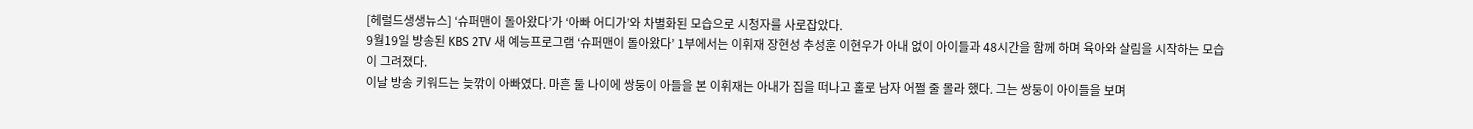[헤럴드생생뉴스] ‘슈퍼맨이 돌아왔다’가 ‘아빠 어디가’와 차별화된 모습으로 시청자를 사로잡았다.
9월19일 방송된 KBS 2TV 새 예능프로그램 ‘슈퍼맨이 돌아왔다’ 1부에서는 이휘재 장현성 추성훈 이현우가 아내 없이 아이들과 48시간을 함께 하며 육아와 살림을 시작하는 모습이 그려졌다.
이날 방송 키워드는 늦깎이 아빠였다. 마흔 둘 나이에 쌍둥이 아들을 본 이휘재는 아내가 집을 떠나고 홀로 남자 어쩔 줄 몰라 했다. 그는 쌍둥이 아이들을 보며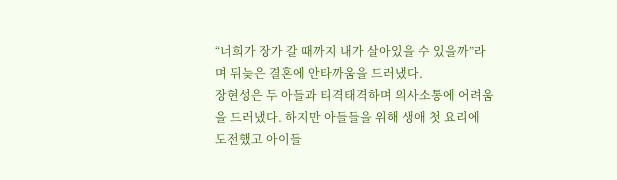“너희가 장가 갈 때까지 내가 살아있을 수 있을까”라며 뒤늦은 결혼에 안타까움을 드러냈다.
장현성은 두 아들과 티격태격하며 의사소통에 어려움을 드러냈다. 하지만 아들들을 위해 생애 첫 요리에 도전했고 아이들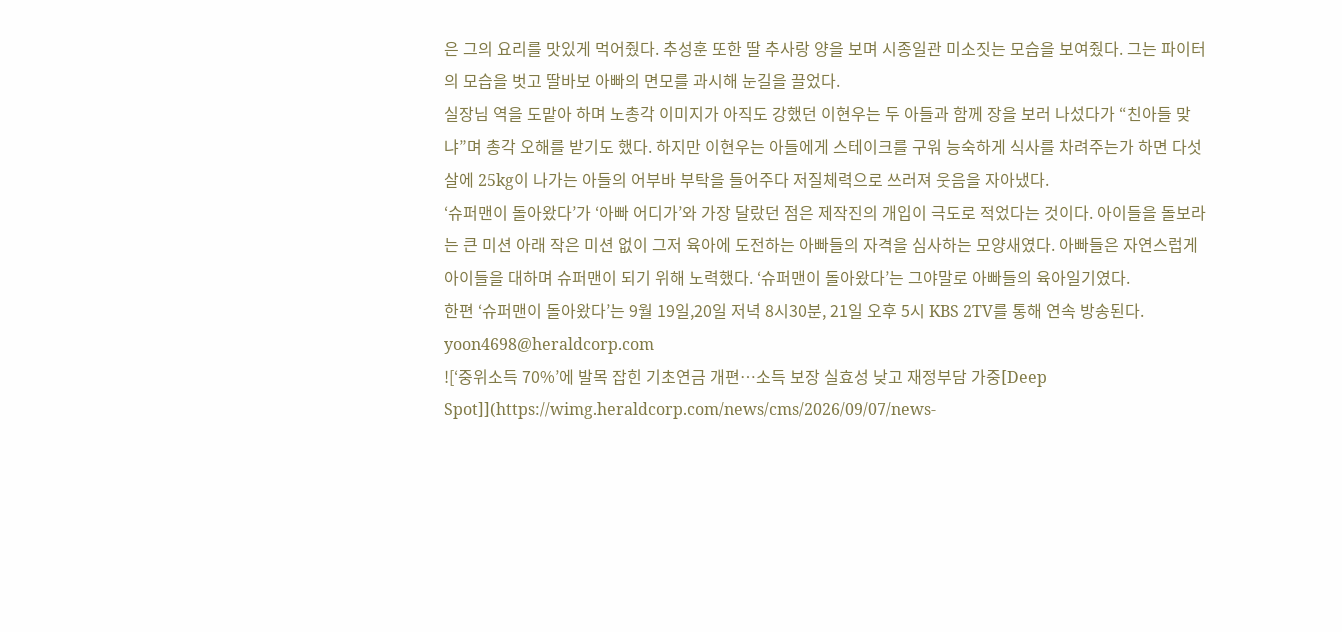은 그의 요리를 맛있게 먹어줬다. 추성훈 또한 딸 추사랑 양을 보며 시종일관 미소짓는 모습을 보여줬다. 그는 파이터의 모습을 벗고 딸바보 아빠의 면모를 과시해 눈길을 끌었다.
실장님 역을 도맡아 하며 노총각 이미지가 아직도 강했던 이현우는 두 아들과 함께 장을 보러 나섰다가 “친아들 맞냐”며 총각 오해를 받기도 했다. 하지만 이현우는 아들에게 스테이크를 구워 능숙하게 식사를 차려주는가 하면 다섯 살에 25kg이 나가는 아들의 어부바 부탁을 들어주다 저질체력으로 쓰러져 웃음을 자아냈다.
‘슈퍼맨이 돌아왔다’가 ‘아빠 어디가’와 가장 달랐던 점은 제작진의 개입이 극도로 적었다는 것이다. 아이들을 돌보라는 큰 미션 아래 작은 미션 없이 그저 육아에 도전하는 아빠들의 자격을 심사하는 모양새였다. 아빠들은 자연스럽게 아이들을 대하며 슈퍼맨이 되기 위해 노력했다. ‘슈퍼맨이 돌아왔다’는 그야말로 아빠들의 육아일기였다.
한편 ‘슈퍼맨이 돌아왔다’는 9월 19일,20일 저녁 8시30분, 21일 오후 5시 KBS 2TV를 통해 연속 방송된다.
yoon4698@heraldcorp.com
![‘중위소득 70%’에 발목 잡힌 기초연금 개편…소득 보장 실효성 낮고 재정부담 가중[Deep Spot]](https://wimg.heraldcorp.com/news/cms/2026/09/07/news-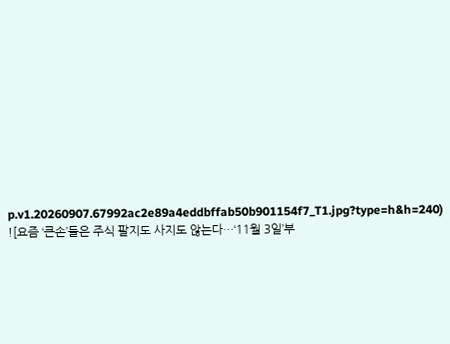p.v1.20260907.67992ac2e89a4eddbffab50b901154f7_T1.jpg?type=h&h=240)
![요즘 ‘큰손’들은 주식 팔지도 사지도 않는다…‘11월 3일’부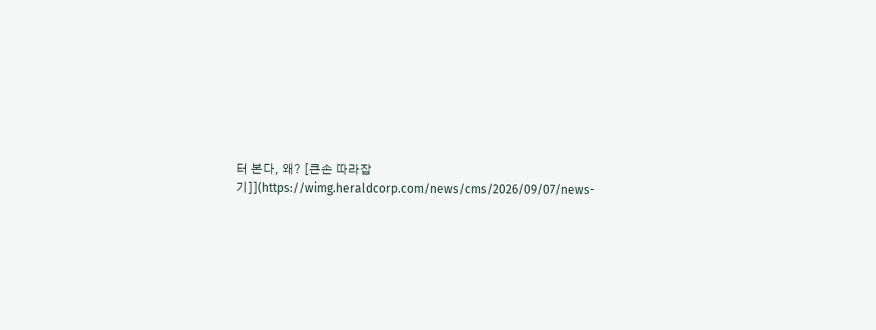터 본다, 왜? [큰손 따라잡기]](https://wimg.heraldcorp.com/news/cms/2026/09/07/news-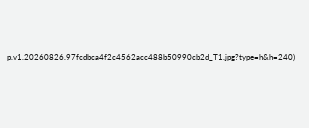p.v1.20260826.97fcdbca4f2c4562acc488b50990cb2d_T1.jpg?type=h&h=240)